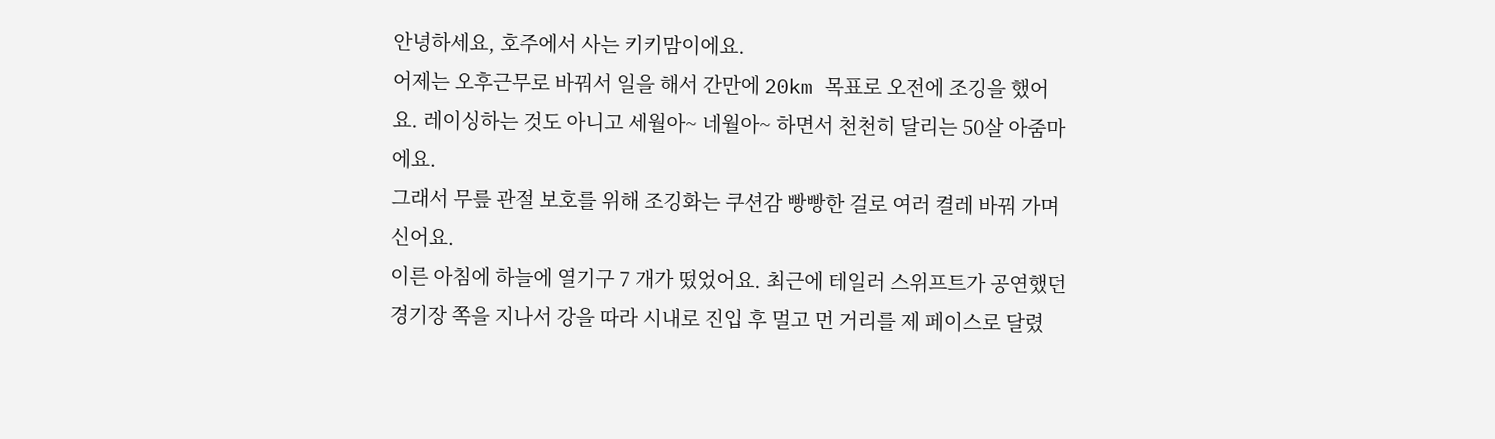안녕하세요, 호주에서 사는 키키맘이에요.
어제는 오후근무로 바꿔서 일을 해서 간만에 20km 목표로 오전에 조깅을 했어요. 레이싱하는 것도 아니고 세월아~ 네월아~ 하면서 천천히 달리는 50살 아줌마에요.
그래서 무릎 관절 보호를 위해 조깅화는 쿠션감 빵빵한 걸로 여러 켤레 바꿔 가며 신어요.
이른 아침에 하늘에 열기구 7 개가 떴었어요. 최근에 테일러 스위프트가 공연했던 경기장 쪽을 지나서 강을 따라 시내로 진입 후 멀고 먼 거리를 제 페이스로 달렸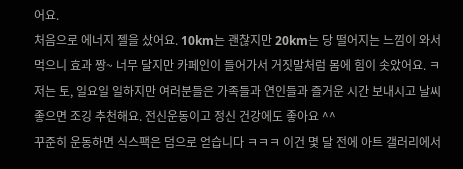어요.
처음으로 에너지 젤을 샀어요. 10km는 괜찮지만 20km는 당 떨어지는 느낌이 와서 먹으니 효과 짱~ 너무 달지만 카페인이 들어가서 거짓말처럼 몸에 힘이 솟았어요. ㅋ
저는 토, 일요일 일하지만 여러분들은 가족들과 연인들과 즐거운 시간 보내시고 날씨 좋으면 조깅 추천해요. 전신운동이고 정신 건강에도 좋아요 ^^
꾸준히 운동하면 식스팩은 덤으로 얻습니다 ㅋㅋㅋ 이건 몇 달 전에 아트 갤러리에서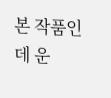본 작품인데 운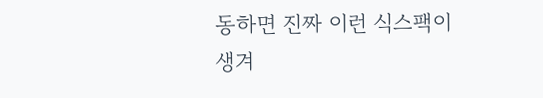동하면 진짜 이런 식스팩이 생겨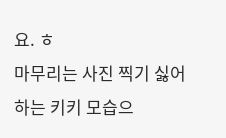요. ㅎ
마무리는 사진 찍기 싫어하는 키키 모습으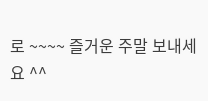로 ~~~~ 즐거운 주말 보내세요 ^^